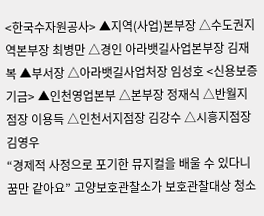<한국수자원공사> ▲지역(사업)본부장 △수도권지역본부장 최병만 △경인 아라뱃길사업본부장 김재복 ▲부서장 △아라뱃길사업처장 임성호 <신용보증기금> ▲인천영업본부 △본부장 정재식 △반월지점장 이용득 △인천서지점장 김강수 △시흥지점장 김영우
“경제적 사정으로 포기한 뮤지컬을 배울 수 있다니 꿈만 같아요” 고양보호관찰소가 보호관찰대상 청소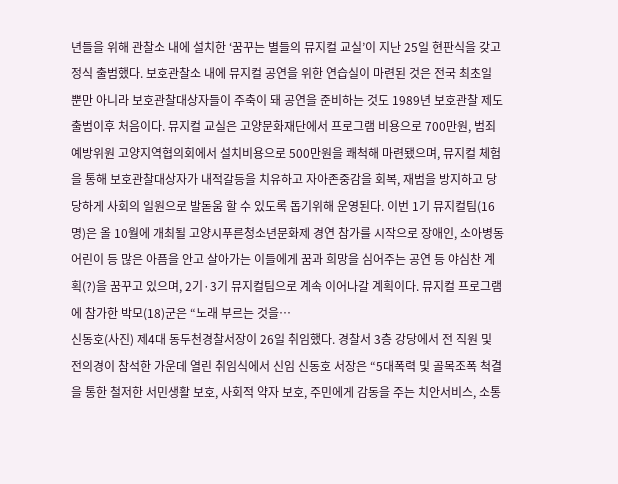년들을 위해 관찰소 내에 설치한 ‘꿈꾸는 별들의 뮤지컬 교실’이 지난 25일 현판식을 갖고 정식 출범했다. 보호관찰소 내에 뮤지컬 공연을 위한 연습실이 마련된 것은 전국 최초일 뿐만 아니라 보호관찰대상자들이 주축이 돼 공연을 준비하는 것도 1989년 보호관찰 제도 출범이후 처음이다. 뮤지컬 교실은 고양문화재단에서 프로그램 비용으로 700만원, 범죄예방위원 고양지역협의회에서 설치비용으로 500만원을 쾌척해 마련됐으며, 뮤지컬 체험을 통해 보호관찰대상자가 내적갈등을 치유하고 자아존중감을 회복, 재범을 방지하고 당당하게 사회의 일원으로 발돋움 할 수 있도록 돕기위해 운영된다. 이번 1기 뮤지컬팀(16명)은 올 10월에 개최될 고양시푸른청소년문화제 경연 참가를 시작으로 장애인, 소아병동 어린이 등 많은 아픔을 안고 살아가는 이들에게 꿈과 희망을 심어주는 공연 등 야심찬 계획(?)을 꿈꾸고 있으며, 2기·3기 뮤지컬팀으로 계속 이어나갈 계획이다. 뮤지컬 프로그램에 참가한 박모(18)군은 “노래 부르는 것을…
신동호(사진) 제4대 동두천경찰서장이 26일 취임했다. 경찰서 3층 강당에서 전 직원 및 전의경이 참석한 가운데 열린 취임식에서 신임 신동호 서장은 “5대폭력 및 골목조폭 척결을 통한 철저한 서민생활 보호, 사회적 약자 보호, 주민에게 감동을 주는 치안서비스, 소통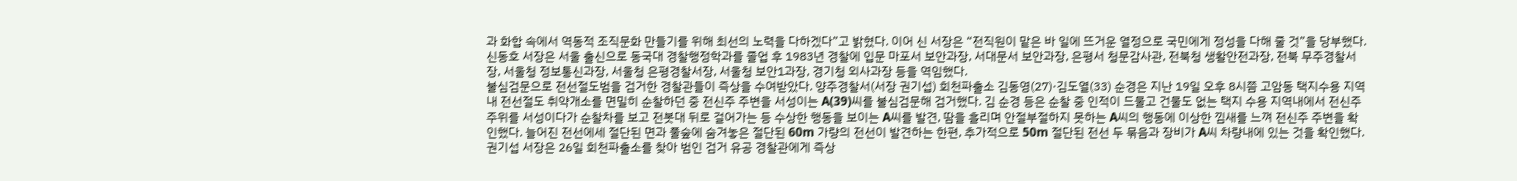과 화합 속에서 역동적 조직문화 만들기를 위해 최선의 노력을 다하겠다”고 밝혔다. 이어 신 서장은 “전직원이 맡은 바 일에 뜨거운 열정으로 국민에게 정성을 다해 줄 것”을 당부했다. 신동호 서장은 서울 출신으로 동국대 경찰행정학과를 졸업 후 1983년 경찰에 입문 마포서 보안과장, 서대문서 보안과장, 은평서 청문감사관, 전북청 생활안전과장, 전북 무주경찰서장, 서울청 정보통신과장, 서울청 은평경찰서장, 서울청 보안1과장, 경기청 외사과장 등을 역임했다.
불심검문으로 전선절도범을 검거한 경찰관들이 즉상을 수여받았다. 양주경찰서(서장 권기섭) 회천파출소 김동영(27)·김도열(33) 순경은 지난 19일 오후 8시쯤 고암동 택지수용 지역내 전선절도 취약개소를 면밀히 순찰하던 중 전신주 주변을 서성이는 A(39)씨를 불심검문해 검거했다. 김 순경 등은 순찰 중 인적이 드물고 건물도 없는 택지 수용 지역내에서 전신주 주위를 서성이다가 순찰차를 보고 전봇대 뒤로 걸어가는 등 수상한 행동을 보이는 A씨를 발견, 땀을 흘리며 안절부절하지 못하는 A씨의 행동에 이상한 낌새를 느껴 전신주 주변을 확인했다. 늘어진 전선에세 절단된 면과 풀숲에 숨겨놓은 절단된 60m 가량의 전선이 발견하는 한편, 추가적으로 50m 절단된 전선 두 묶음과 장비가 A씨 차량내에 있는 것을 확인했다. 권기섭 서장은 26일 회천파출소를 찾아 범인 검거 유공 경찰관에게 즉상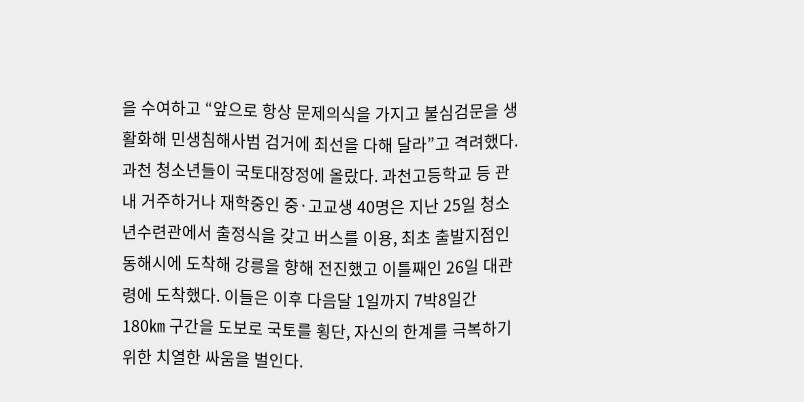을 수여하고 “앞으로 항상 문제의식을 가지고 불심검문을 생활화해 민생침해사범 검거에 최선을 다해 달라”고 격려했다.
과천 청소년들이 국토대장정에 올랐다. 과천고등학교 등 관내 거주하거나 재학중인 중·고교생 40명은 지난 25일 청소년수련관에서 출정식을 갖고 버스를 이용, 최초 출발지점인 동해시에 도착해 강릉을 향해 전진했고 이틀째인 26일 대관령에 도착했다. 이들은 이후 다음달 1일까지 7박8일간 180㎞ 구간을 도보로 국토를 횡단, 자신의 한계를 극복하기 위한 치열한 싸움을 벌인다.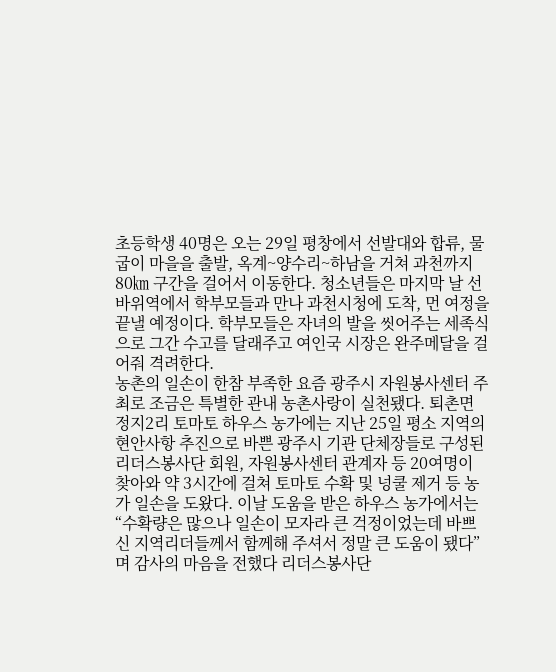초등학생 40명은 오는 29일 평창에서 선발대와 합류, 물굽이 마을을 출발, 옥계~양수리~하남을 거쳐 과천까지 80㎞ 구간을 걸어서 이동한다. 청소년들은 마지막 날 선바위역에서 학부모들과 만나 과천시청에 도착, 먼 여정을 끝낼 예정이다. 학부모들은 자녀의 발을 씻어주는 세족식으로 그간 수고를 달래주고 여인국 시장은 완주메달을 걸어줘 격려한다.
농촌의 일손이 한참 부족한 요즘 광주시 자원봉사센터 주최로 조금은 특별한 관내 농촌사랑이 실천됐다. 퇴촌면 정지2리 토마토 하우스 농가에는 지난 25일 평소 지역의 현안사항 추진으로 바쁜 광주시 기관 단체장들로 구성된 리더스봉사단 회원, 자원봉사센터 관계자 등 20여명이 찾아와 약 3시간에 걸쳐 토마토 수확 및 넝쿨 제거 등 농가 일손을 도왔다. 이날 도움을 받은 하우스 농가에서는 “수확량은 많으나 일손이 모자라 큰 걱정이었는데 바쁘신 지역리더들께서 함께해 주셔서 정말 큰 도움이 됐다”며 감사의 마음을 전했다 리더스봉사단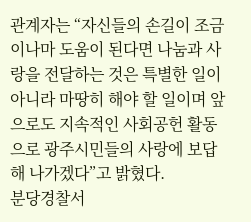관계자는 “자신들의 손길이 조금이나마 도움이 된다면 나눔과 사랑을 전달하는 것은 특별한 일이 아니라 마땅히 해야 할 일이며 앞으로도 지속적인 사회공헌 활동으로 광주시민들의 사랑에 보답해 나가겠다”고 밝혔다.
분당경찰서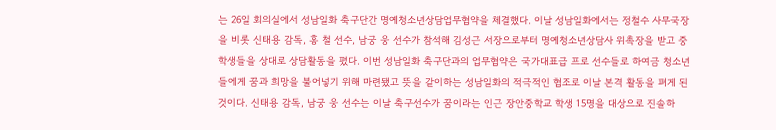는 26일 회의실에서 성남일화 축구단간 명예청소년상담업무협약을 체결했다. 이날 성남일화에서는 정철수 사무국장을 비롯 신태용 감독, 홍 철 선수, 남궁 웅 선수가 참석해 김성근 서장으로부터 명예청소년상담사 위촉장을 받고 중학생들을 상대로 상담활동을 폈다. 이번 성남일화 축구단과의 업무협약은 국가대표급 프로 선수들로 하여금 청소년들에게 꿈과 희망을 불어넣기 위해 마련됐고 뜻을 같이하는 성남일화의 적극적인 협조로 이날 본격 활동을 펴게 된 것이다. 신태용 감독, 남궁 웅 선수는 이날 축구선수가 꿈이라는 인근 장안중학교 학생 15명을 대상으로 진솔하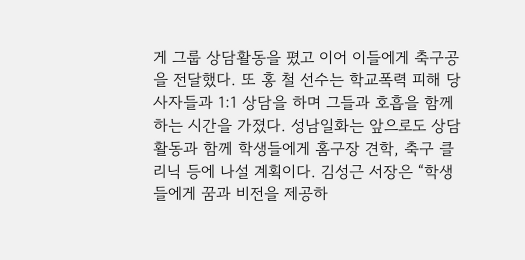게 그룹 상담활동을 폈고 이어 이들에게 축구공을 전달했다. 또 홍 철 선수는 학교폭력 피해 당사자들과 1:1 상담을 하며 그들과 호흡을 함께하는 시간을 가졌다. 성남일화는 앞으로도 상담활동과 함께 학생들에게 홈구장 견학, 축구 클리닉 등에 나설 계획이다. 김성근 서장은 “학생들에게 꿈과 비전을 제공하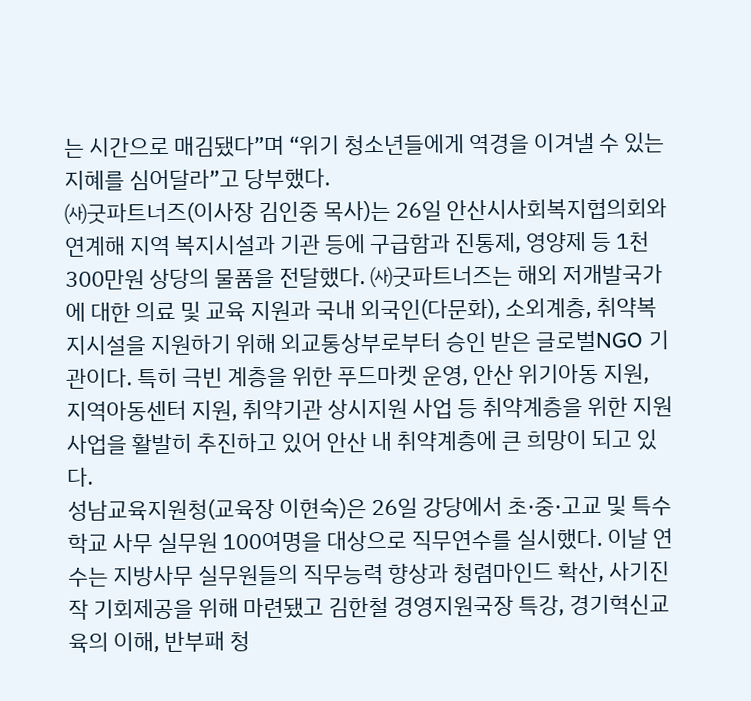는 시간으로 매김됐다”며 “위기 청소년들에게 역경을 이겨낼 수 있는 지혜를 심어달라”고 당부했다.
㈔굿파트너즈(이사장 김인중 목사)는 26일 안산시사회복지협의회와 연계해 지역 복지시설과 기관 등에 구급함과 진통제, 영양제 등 1천300만원 상당의 물품을 전달했다. ㈔굿파트너즈는 해외 저개발국가에 대한 의료 및 교육 지원과 국내 외국인(다문화), 소외계층, 취약복지시설을 지원하기 위해 외교통상부로부터 승인 받은 글로벌NGO 기관이다. 특히 극빈 계층을 위한 푸드마켓 운영, 안산 위기아동 지원, 지역아동센터 지원, 취약기관 상시지원 사업 등 취약계층을 위한 지원사업을 활발히 추진하고 있어 안산 내 취약계층에 큰 희망이 되고 있다.
성남교육지원청(교육장 이현숙)은 26일 강당에서 초·중·고교 및 특수학교 사무 실무원 100여명을 대상으로 직무연수를 실시했다. 이날 연수는 지방사무 실무원들의 직무능력 향상과 청렴마인드 확산, 사기진작 기회제공을 위해 마련됐고 김한철 경영지원국장 특강, 경기혁신교육의 이해, 반부패 청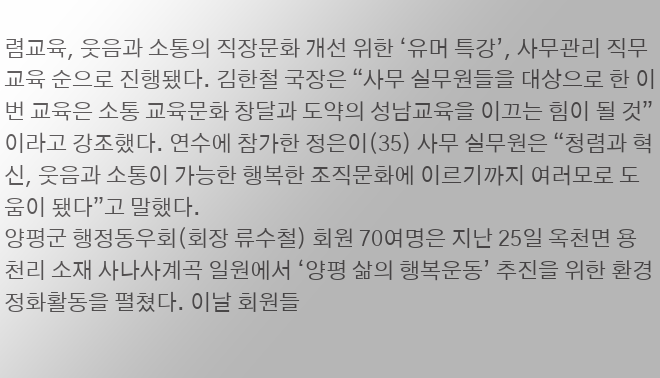렴교육, 웃음과 소통의 직장문화 개선 위한 ‘유머 특강’, 사무관리 직무교육 순으로 진행됐다. 김한철 국장은 “사무 실무원들을 대상으로 한 이번 교육은 소통 교육문화 창달과 도약의 성남교육을 이끄는 힘이 될 것”이라고 강조했다. 연수에 참가한 정은이(35) 사무 실무원은 “청렴과 혁신, 웃음과 소통이 가능한 행복한 조직문화에 이르기까지 여러모로 도움이 됐다”고 말했다.
양평군 행정동우회(회장 류수철) 회원 70여명은 지난 25일 옥천면 용천리 소재 사나사계곡 일원에서 ‘양평 삶의 행복운동’ 추진을 위한 환경정화활동을 펼쳤다. 이날 회원들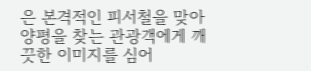은 본격적인 피서철을 맞아 양평을 찾는 관광객에게 깨끗한 이미지를 심어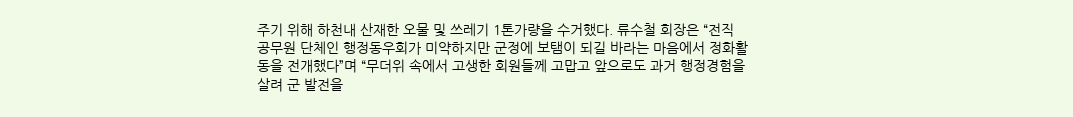주기 위해 하천내 산재한 오물 및 쓰레기 1톤가량을 수거했다. 류수철 회장은 “전직 공무원 단체인 행정동우회가 미약하지만 군정에 보탬이 되길 바라는 마음에서 정화활동을 전개했다”며 “무더위 속에서 고생한 회원들께 고맙고 앞으로도 과거 행정경험을 살려 군 발전을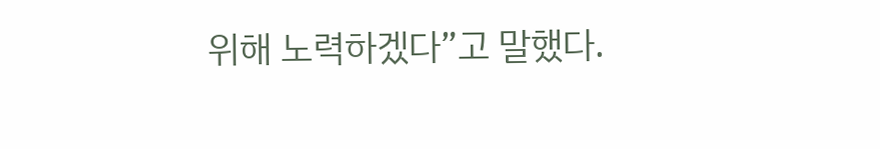위해 노력하겠다”고 말했다.